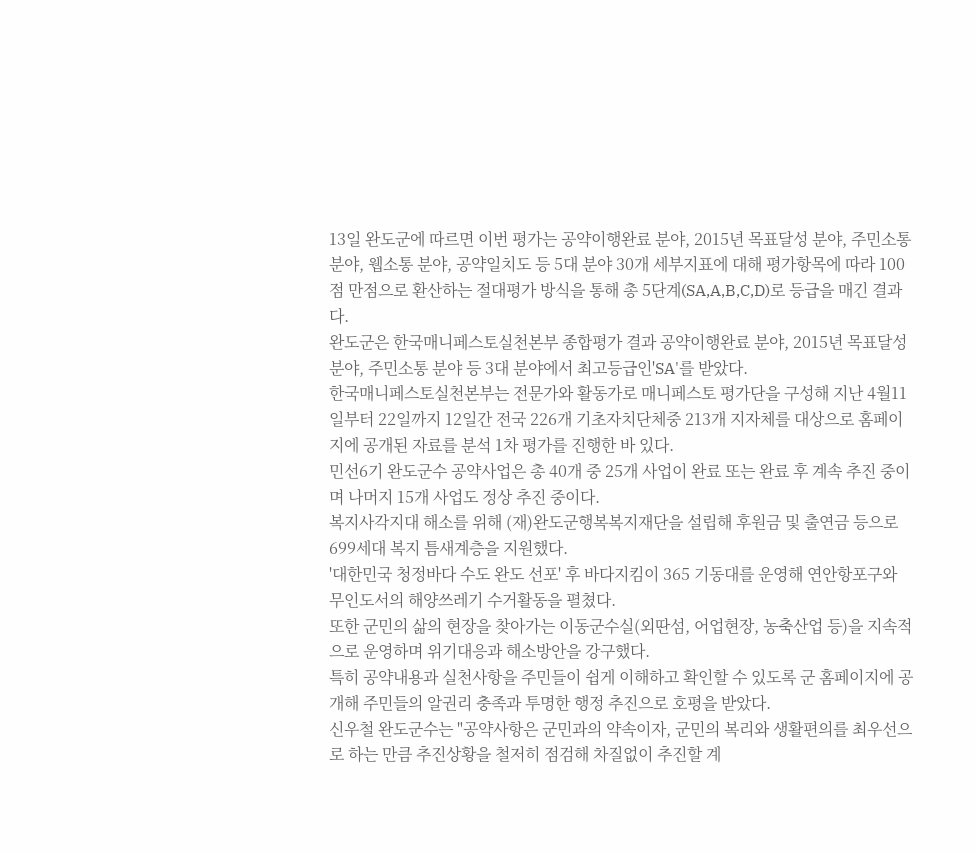13일 완도군에 따르면 이번 평가는 공약이행완료 분야, 2015년 목표달성 분야, 주민소통 분야, 웹소통 분야, 공약일치도 등 5대 분야 30개 세부지표에 대해 평가항목에 따라 100점 만점으로 환산하는 절대평가 방식을 통해 총 5단계(SA,A,B,C,D)로 등급을 매긴 결과다.
완도군은 한국매니페스토실천본부 종합평가 결과 공약이행완료 분야, 2015년 목표달성 분야, 주민소통 분야 등 3대 분야에서 최고등급인'SA'를 받았다.
한국매니페스토실천본부는 전문가와 활동가로 매니페스토 평가단을 구성해 지난 4월11일부터 22일까지 12일간 전국 226개 기초자치단체중 213개 지자체를 대상으로 홈페이지에 공개된 자료를 분석 1차 평가를 진행한 바 있다.
민선6기 완도군수 공약사업은 총 40개 중 25개 사업이 완료 또는 완료 후 계속 추진 중이며 나머지 15개 사업도 정상 추진 중이다.
복지사각지대 해소를 위해 (재)완도군행복복지재단을 설립해 후원금 및 출연금 등으로 699세대 복지 틈새계층을 지원했다.
'대한민국 청정바다 수도 완도 선포' 후 바다지킴이 365 기동대를 운영해 연안항포구와 무인도서의 해양쓰레기 수거활동을 펼쳤다.
또한 군민의 삶의 현장을 찾아가는 이동군수실(외딴섬, 어업현장, 농축산업 등)을 지속적으로 운영하며 위기대응과 해소방안을 강구했다.
특히 공약내용과 실천사항을 주민들이 쉽게 이해하고 확인할 수 있도록 군 홈페이지에 공개해 주민들의 알권리 충족과 투명한 행정 추진으로 호평을 받았다.
신우철 완도군수는 "공약사항은 군민과의 약속이자, 군민의 복리와 생활편의를 최우선으로 하는 만큼 추진상황을 철저히 점검해 차질없이 추진할 계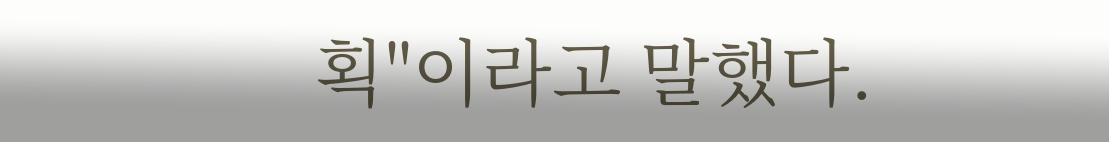획"이라고 말했다.